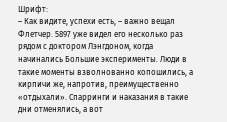Шрифт:
– Как видите, успехи есть, – важно вещал Флетчер. 5897 уже видел его несколько раз рядом с доктором Лэнгдоном, когда начинались Большие эксперименты. Люди в такие моменты взволнованно копошились, а кирпичи же, напротив, преимущественно «отдыхали». Спарринги и наказания в такие дни отменялись, а вот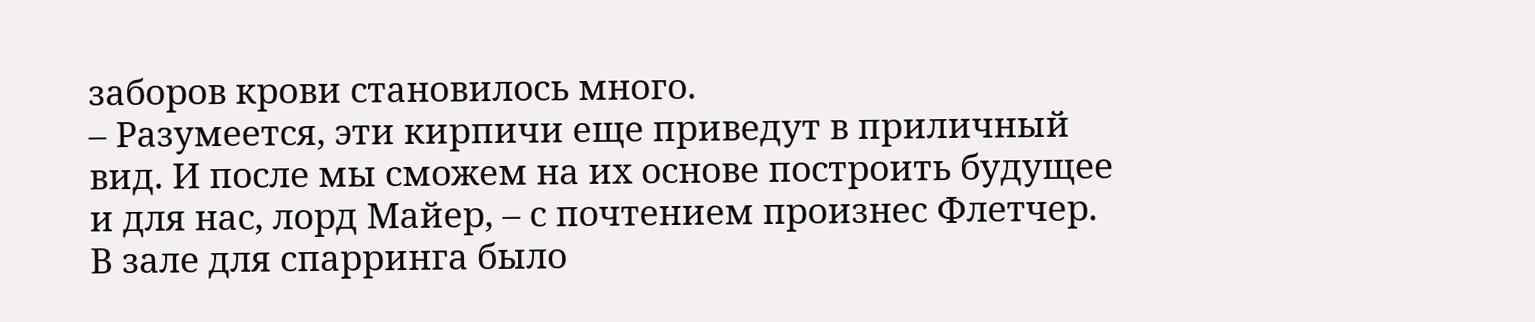заборов крови становилось много.
– Разумеется, эти кирпичи еще приведут в приличный вид. И после мы сможем на их основе построить будущее и для нас, лорд Майер, – с почтением произнес Флетчер.
В зале для спарринга было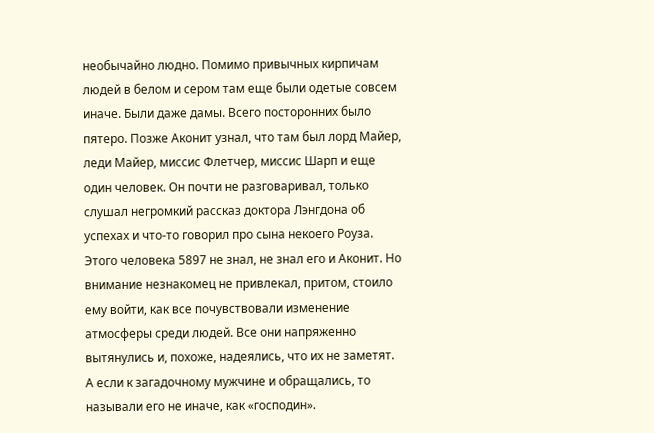необычайно людно. Помимо привычных кирпичам людей в белом и сером там еще были одетые совсем иначе. Были даже дамы. Всего посторонних было пятеро. Позже Аконит узнал, что там был лорд Майер, леди Майер, миссис Флетчер, миссис Шарп и еще один человек. Он почти не разговаривал, только слушал негромкий рассказ доктора Лэнгдона об успехах и что-то говорил про сына некоего Роуза.
Этого человека 5897 не знал, не знал его и Аконит. Но внимание незнакомец не привлекал, притом, стоило ему войти, как все почувствовали изменение атмосферы среди людей. Все они напряженно вытянулись и, похоже, надеялись, что их не заметят. А если к загадочному мужчине и обращались, то называли его не иначе, как «господин».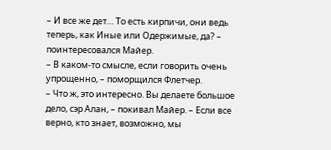– И все же дет… То есть кирпичи, они ведь теперь, как Иные или Одержимые, да? – поинтересовался Майер.
– В каком-то смысле, если говорить очень упрощенно, – поморщился Флетчер.
– Что ж, это интересно. Вы делаете большое дело, сэр Алан, – покивал Майер. – Если все верно, кто знает, возможно, мы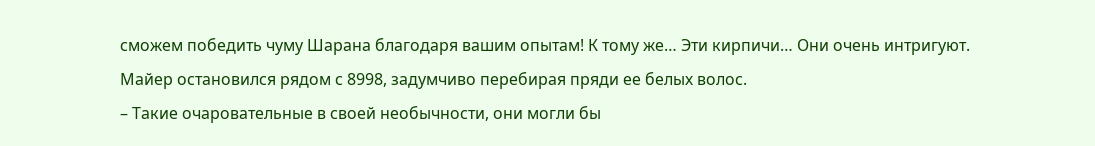сможем победить чуму Шарана благодаря вашим опытам! К тому же… Эти кирпичи… Они очень интригуют.
Майер остановился рядом с 8998, задумчиво перебирая пряди ее белых волос.
– Такие очаровательные в своей необычности, они могли бы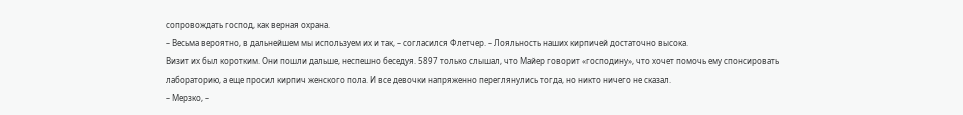сопровождать господ, как верная охрана.
– Весьма вероятно, в дальнейшем мы используем их и так, – согласился Флетчер. – Лояльность наших кирпичей достаточно высока.
Визит их был коротким. Они пошли дальше, неспешно беседуя. 5897 только слышал, что Майер говорит «господину», что хочет помочь ему спонсировать лабораторию, а еще просил кирпич женского пола. И все девочки напряженно переглянулись тогда, но никто ничего не сказал.
– Мерзко, –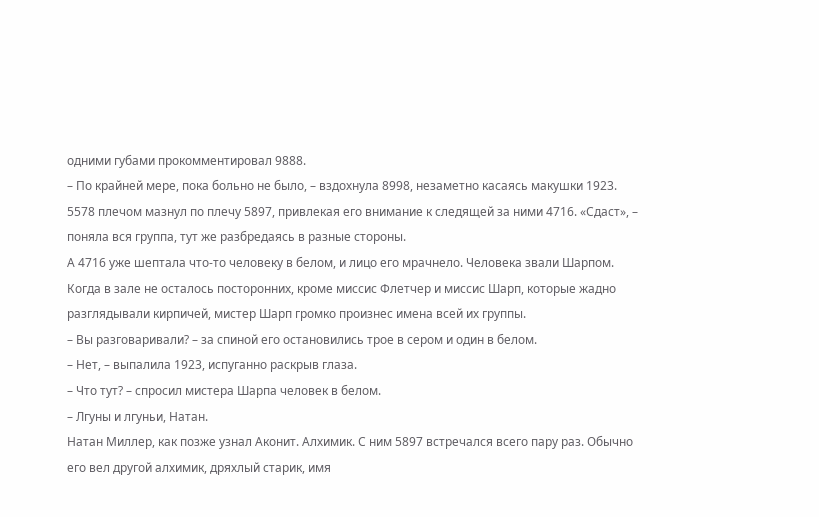одними губами прокомментировал 9888.
– По крайней мере, пока больно не было, – вздохнула 8998, незаметно касаясь макушки 1923.
5578 плечом мазнул по плечу 5897, привлекая его внимание к следящей за ними 4716. «Сдаст», – поняла вся группа, тут же разбредаясь в разные стороны.
А 4716 уже шептала что-то человеку в белом, и лицо его мрачнело. Человека звали Шарпом. Когда в зале не осталось посторонних, кроме миссис Флетчер и миссис Шарп, которые жадно разглядывали кирпичей, мистер Шарп громко произнес имена всей их группы.
– Вы разговаривали? – за спиной его остановились трое в сером и один в белом.
– Нет, – выпалила 1923, испуганно раскрыв глаза.
– Что тут? – спросил мистера Шарпа человек в белом.
– Лгуны и лгуньи, Натан.
Натан Миллер, как позже узнал Аконит. Алхимик. С ним 5897 встречался всего пару раз. Обычно его вел другой алхимик, дряхлый старик, имя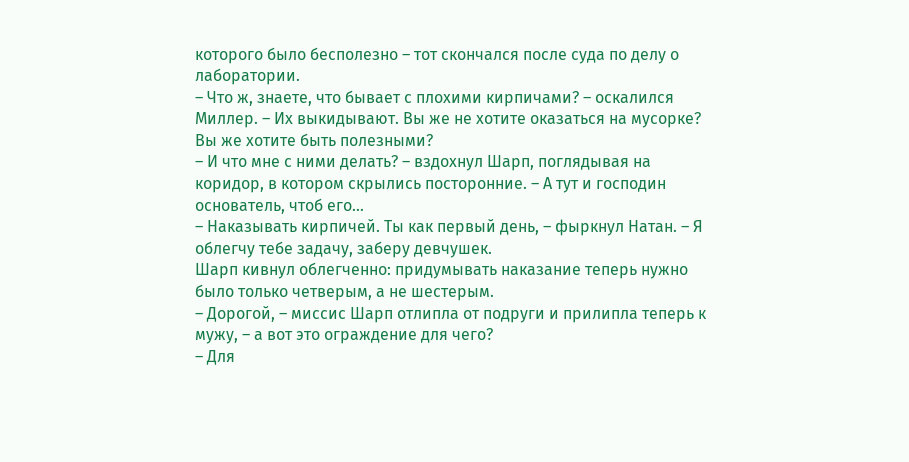которого было бесполезно – тот скончался после суда по делу о лаборатории.
– Что ж, знаете, что бывает с плохими кирпичами? – оскалился Миллер. – Их выкидывают. Вы же не хотите оказаться на мусорке? Вы же хотите быть полезными?
– И что мне с ними делать? – вздохнул Шарп, поглядывая на коридор, в котором скрылись посторонние. – А тут и господин основатель, чтоб его…
– Наказывать кирпичей. Ты как первый день, – фыркнул Натан. – Я облегчу тебе задачу, заберу девчушек.
Шарп кивнул облегченно: придумывать наказание теперь нужно было только четверым, а не шестерым.
– Дорогой, – миссис Шарп отлипла от подруги и прилипла теперь к мужу, – а вот это ограждение для чего?
– Для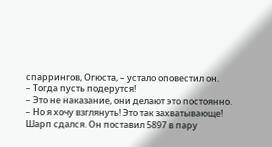спаррингов, Огюста, – устало оповестил он.
– Тогда пусть подерутся!
– Это не наказание, они делают это постоянно.
– Но я хочу взглянуть! Это так захватывающе!
Шарп сдался. Он поставил 5897 в пару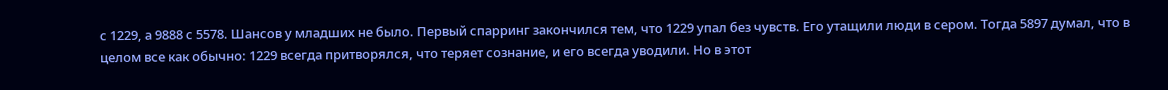с 1229, а 9888 с 5578. Шансов у младших не было. Первый спарринг закончился тем, что 1229 упал без чувств. Его утащили люди в сером. Тогда 5897 думал, что в целом все как обычно: 1229 всегда притворялся, что теряет сознание, и его всегда уводили. Но в этот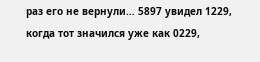раз его не вернули… 5897 увидел 1229, когда тот значился уже как 0229,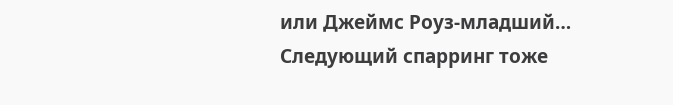или Джеймс Роуз-младший…
Следующий спарринг тоже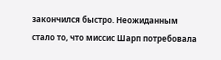закончился быстро. Неожиданным стало то, что миссис Шарп потребовала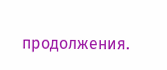продолжения.